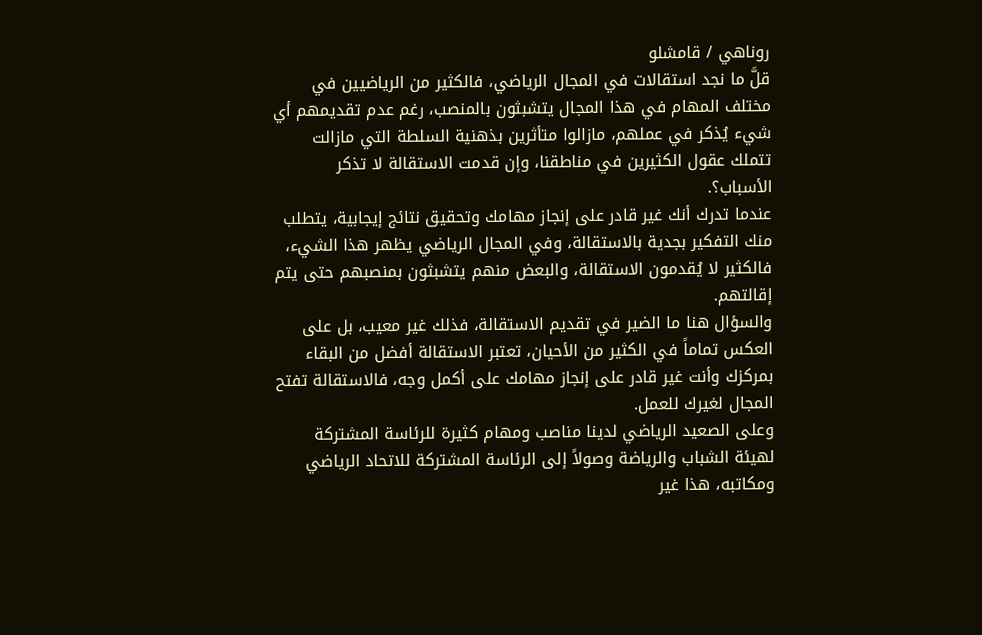روناهي / قامشلو
قلَّ ما نجد استقالات في المجال الرياضي، فالكثير من الرياضيين في مختلف المهام في هذا المجال يتشبثون بالمنصب، رغم عدم تقديمهم أي شيء يُذكر في عملهم، مازالوا متأثرين بذهنية السلطة التي مازالت تتملك عقول الكثيرين في مناطقنا، وإن قدمت الاستقالة لا تذكر الأسباب؟.
عندما تدرك أنك غير قادر على إنجاز مهامك وتحقيق نتائج إيجابية، يتطلب منك التفكير بجدية بالاستقالة، وفي المجال الرياضي يظهر هذا الشيء، فالكثير لا يُقدمون الاستقالة، والبعض منهم يتشبثون بمنصبهم حتى يتم إقالتهم.
والسؤال هنا ما الضير في تقديم الاستقالة، فذلك غير معيب، بل على العكس تماماً في الكثير من الأحيان، تعتبر الاستقالة أفضل من البقاء بمركزك وأنت غير قادر على إنجاز مهامك على أكمل وجه، فالاستقالة تفتح المجال لغيرك للعمل.
وعلى الصعيد الرياضي لدينا مناصب ومهام كثيرة للرئاسة المشتركة لهيئة الشباب والرياضة وصولاً إلى الرئاسة المشتركة للاتحاد الرياضي ومكاتبه، هذا غير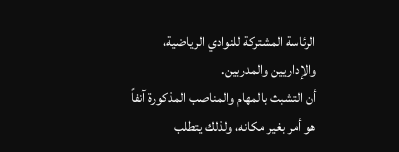الرئاسة المشتركة للنوادي الرياضية، والإداريين والمدربين.
أن التشبث بالمهام والمناصب المذكورة آنفاً هو أمر بغير مكانه، ولذلك يتطلب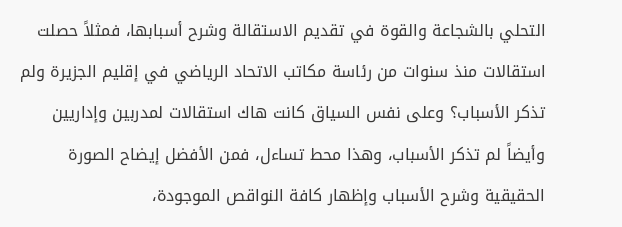التحلي بالشجاعة والقوة في تقديم الاستقالة وشرح أسبابها، فمثلاً حصلت استقالات منذ سنوات من رئاسة مكاتب الاتحاد الرياضي في إقليم الجزيرة ولم تذكر الأسباب؟ وعلى نفس السياق كانت هاك استقالات لمدربين وإداريين وأيضاً لم تذكر الأسباب، وهذا محط تساءل، فمن الأفضل إيضاح الصورة الحقيقية وشرح الأسباب وإظهار كافة النواقص الموجودة،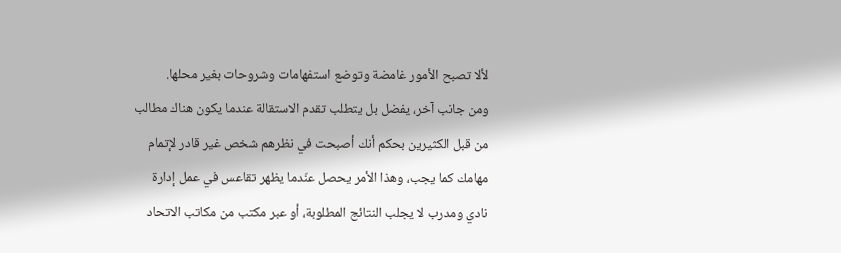لألا تصبح الأمور غامضة وتوضع استفهامات وشروحات بغير محلها.
ومن جانب آخر، يفضل بل يتطلب تقدم الاستقالة عندما يكون هناك مطالب من قبل الكثيرين بحكم أنك أصبحت في نظرهم شخص غير قادر لإتمام مهامك كما يجب، وهذا الأمر يحصل عنّدما يظهر تقاعس في عمل إدارة نادي ومدرب لا يجلب النتائج المطلوبة، أو عبر مكتب من مكاتب الاتحاد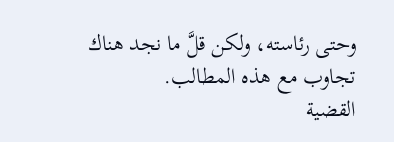وحتى رئاسته، ولكن قلَّ ما نجد هناك تجاوب مع هذه المطالب.
القضية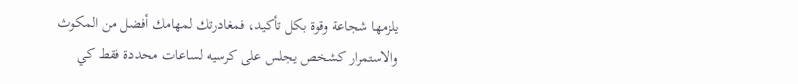يلزمها شجاعة وقوة بكل تأكيد، فمغادرتك لمهامك أفضل من المكوث والاستمرار كشخص يجلس على كرسيه لساعات محددة فقط كي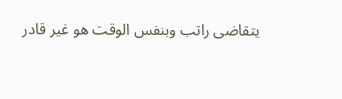يتقاضى راتب وبنفس الوقت هو غير قادر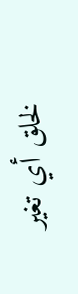لخلق أي تغير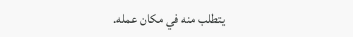يتطلب منه في مكان عمله.